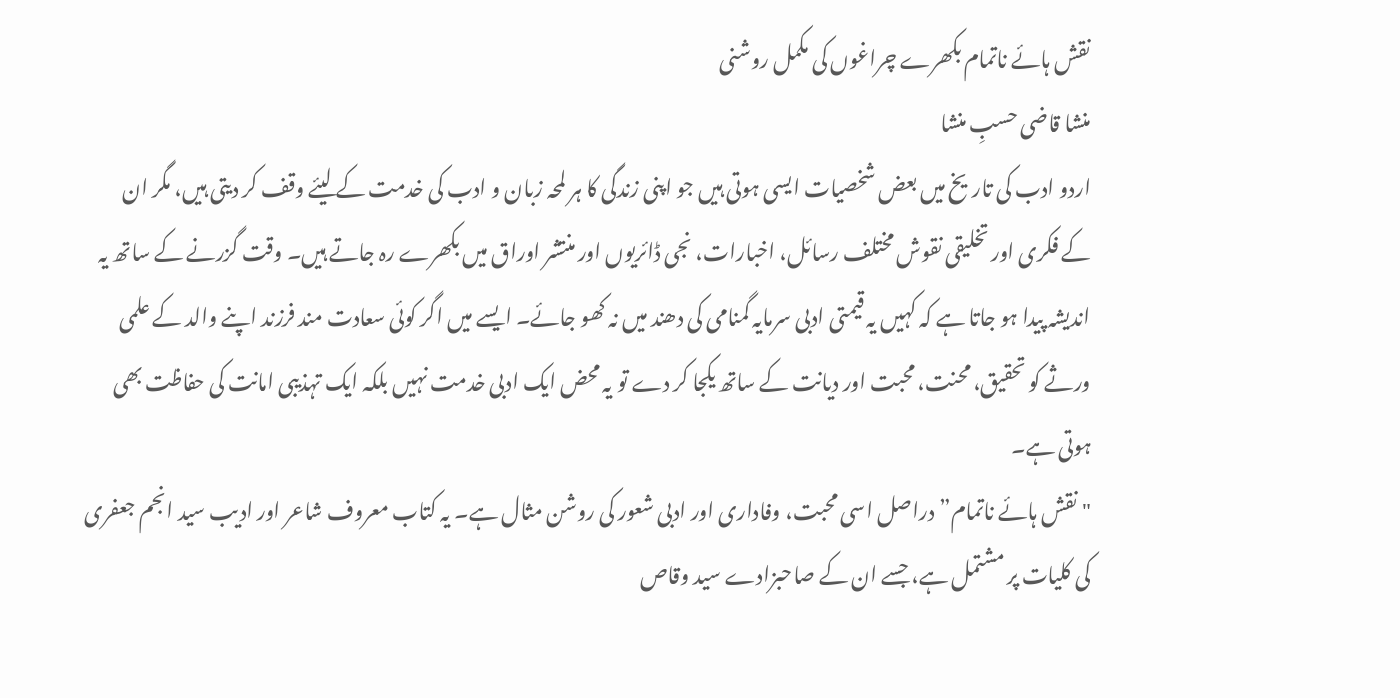نقش ہائے ناتمام بکھرے چراغوں کی مکمل روشنی
منشا قاضی حسبِ منشا
اردو ادب کی تاریخ میں بعض شخصیات ایسی ہوتی ہیں جو اپنی زندگی کا ہر لمحہ زبان و ادب کی خدمت کے لیئے وقف کر دیتی ہیں، مگر ان کے فکری اور تخلیقی نقوش مختلف رسائل، اخبارات، نجی ڈائریوں اور منتشر اوراق میں بکھرے رہ جاتے ہیں۔ وقت گزرنے کے ساتھ یہ اندیشہ پیدا ہو جاتا ہے کہ کہیں یہ قیمتی ادبی سرمایہ گمنامی کی دھند میں نہ کھو جائے۔ ایسے میں اگر کوئی سعادت مند فرزند اپنے والد کے علمی ورثے کو تحقیق، محنت، محبت اور دیانت کے ساتھ یکجا کر دے تو یہ محض ایک ادبی خدمت نہیں بلکہ ایک تہذیبی امانت کی حفاظت بھی ہوتی ہے۔
"نقش ہائے ناتمام” دراصل اسی محبت، وفاداری اور ادبی شعور کی روشن مثال ہے۔ یہ کتاب معروف شاعر اور ادیب سید انجم جعفری کی کلیات پر مشتمل ہے، جسے ان کے صاحبزادے سید وقاص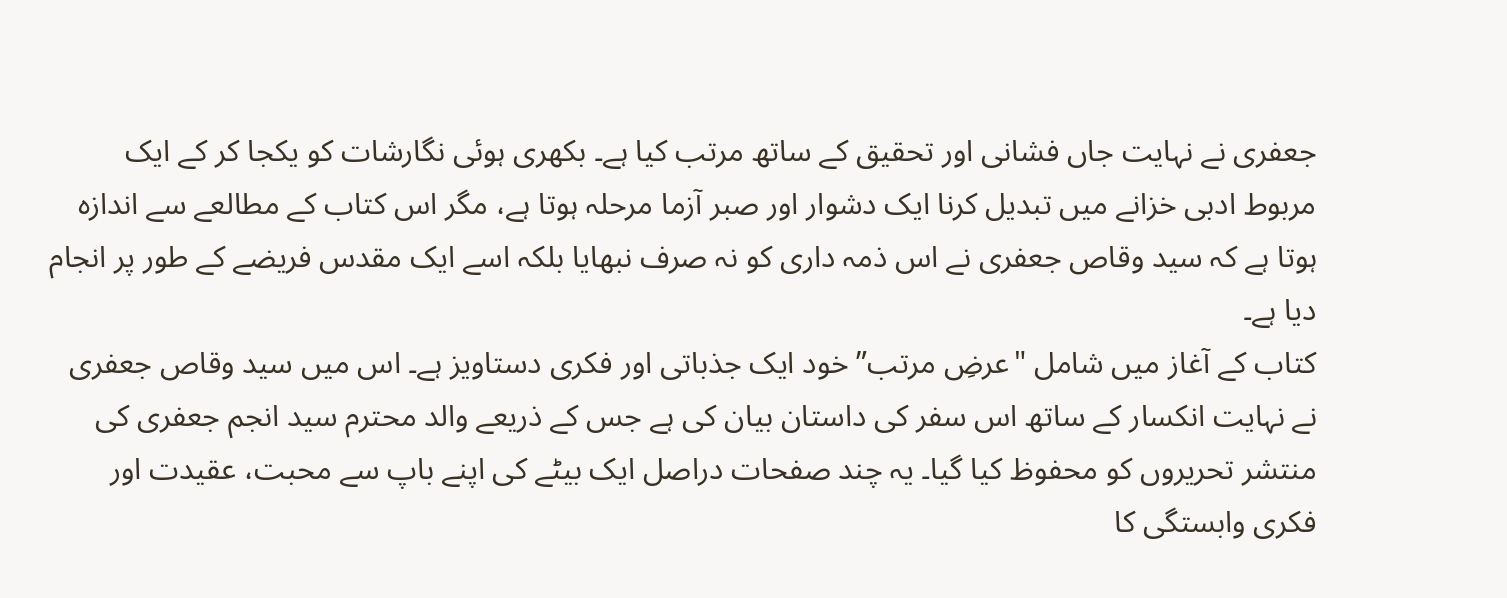جعفری نے نہایت جاں فشانی اور تحقیق کے ساتھ مرتب کیا ہے۔ بکھری ہوئی نگارشات کو یکجا کر کے ایک مربوط ادبی خزانے میں تبدیل کرنا ایک دشوار اور صبر آزما مرحلہ ہوتا ہے، مگر اس کتاب کے مطالعے سے اندازہ ہوتا ہے کہ سید وقاص جعفری نے اس ذمہ داری کو نہ صرف نبھایا بلکہ اسے ایک مقدس فریضے کے طور پر انجام دیا ہے۔
کتاب کے آغاز میں شامل "عرضِ مرتب” خود ایک جذباتی اور فکری دستاویز ہے۔ اس میں سید وقاص جعفری نے نہایت انکسار کے ساتھ اس سفر کی داستان بیان کی ہے جس کے ذریعے والد محترم سید انجم جعفری کی منتشر تحریروں کو محفوظ کیا گیا۔ یہ چند صفحات دراصل ایک بیٹے کی اپنے باپ سے محبت، عقیدت اور فکری وابستگی کا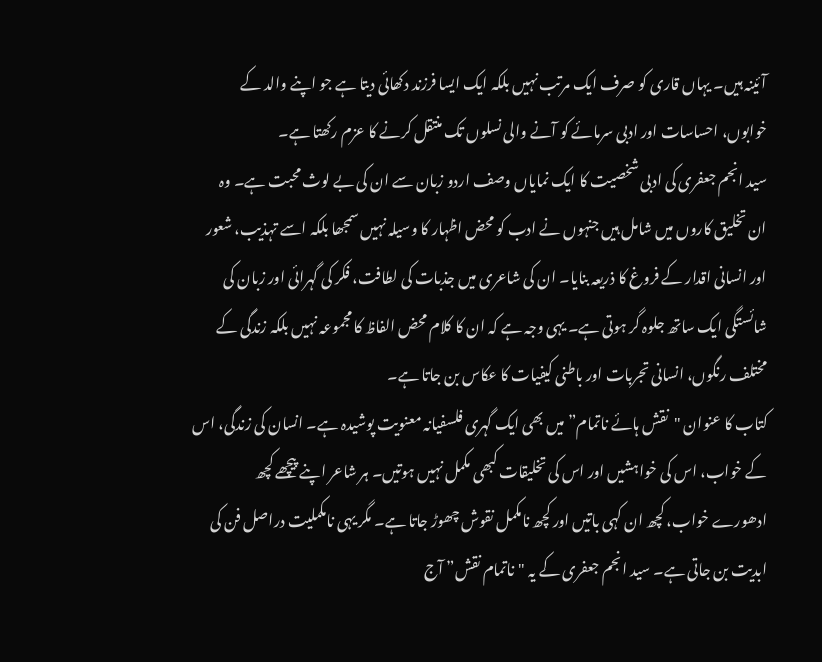آئینہ ہیں۔ یہاں قاری کو صرف ایک مرتب نہیں بلکہ ایک ایسا فرزند دکھائی دیتا ہے جو اپنے والد کے خوابوں، احساسات اور ادبی سرمائے کو آنے والی نسلوں تک منتقل کرنے کا عزم رکھتا ہے۔
سید انجم جعفری کی ادبی شخصیت کا ایک نمایاں وصف اردو زبان سے ان کی بے لوث محبت ہے۔ وہ ان تخلیق کاروں میں شامل ہیں جنہوں نے ادب کو محض اظہار کا وسیلہ نہیں سمجھا بلکہ اسے تہذیب، شعور اور انسانی اقدار کے فروغ کا ذریعہ بنایا۔ ان کی شاعری میں جذبات کی لطافت، فکر کی گہرائی اور زبان کی شائستگی ایک ساتھ جلوہ گر ہوتی ہے۔ یہی وجہ ہے کہ ان کا کلام محض الفاظ کا مجموعہ نہیں بلکہ زندگی کے مختلف رنگوں، انسانی تجربات اور باطنی کیفیات کا عکاس بن جاتا ہے۔
کتاب کا عنوان "نقش ہائے ناتمام” میں بھی ایک گہری فلسفیانہ معنویت پوشیدہ ہے۔ انسان کی زندگی، اس کے خواب، اس کی خواہشیں اور اس کی تخلیقات کبھی مکمل نہیں ہوتیں۔ ہر شاعر اپنے پیچھے کچھ ادھورے خواب، کچھ ان کہی باتیں اور کچھ نامکمل نقوش چھوڑ جاتا ہے۔ مگر یہی نامکملیت دراصل فن کی ابدیت بن جاتی ہے۔ سید انجم جعفری کے یہ "ناتمام نقش” آج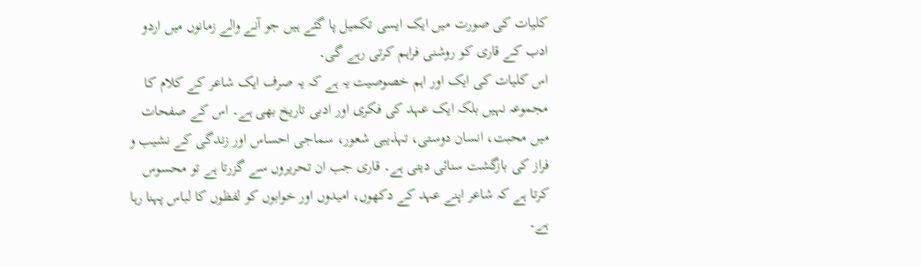کلیات کی صورت میں ایک ایسی تکمیل پا گئے ہیں جو آنے والے زمانوں میں اردو ادب کے قاری کو روشنی فراہم کرتی رہے گی۔
اس کلیات کی ایک اور اہم خصوصیت یہ ہے کہ یہ صرف ایک شاعر کے کلام کا مجموعہ نہیں بلکہ ایک عہد کی فکری اور ادبی تاریخ بھی ہے۔ اس کے صفحات میں محبت، انسان دوستی، تہذیبی شعور، سماجی احساس اور زندگی کے نشیب و فراز کی بازگشت سنائی دیتی ہے۔ قاری جب ان تحریروں سے گزرتا ہے تو محسوس کرتا ہے کہ شاعر اپنے عہد کے دکھوں، امیدوں اور خوابوں کو لفظوں کا لباس پہنا رہا ہے۔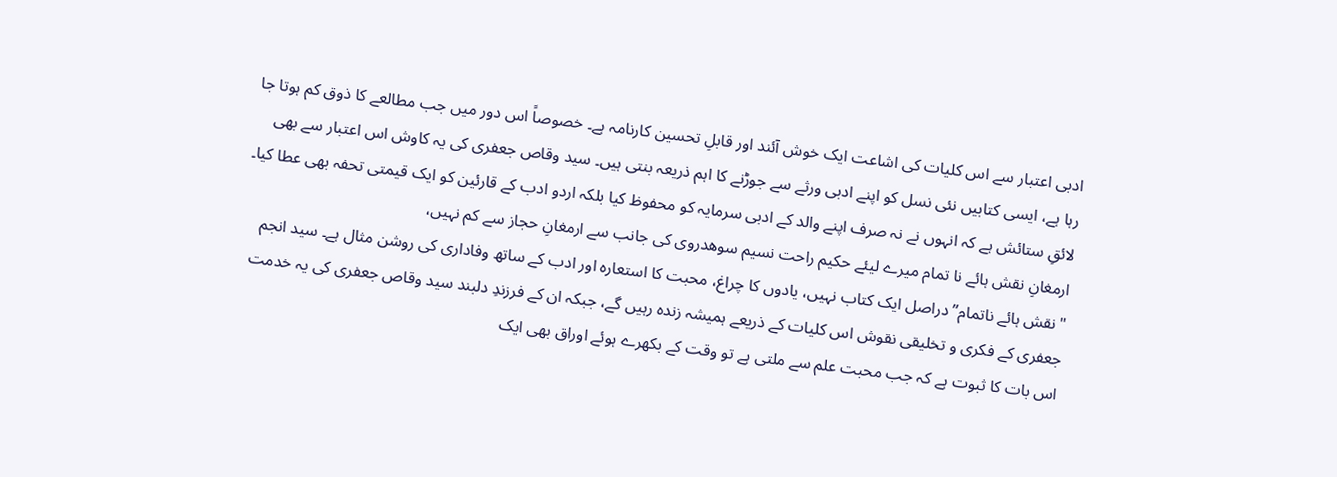ادبی اعتبار سے اس کلیات کی اشاعت ایک خوش آئند اور قابلِ تحسین کارنامہ ہے۔ خصوصاً اس دور میں جب مطالعے کا ذوق کم ہوتا جا رہا ہے، ایسی کتابیں نئی نسل کو اپنے ادبی ورثے سے جوڑنے کا اہم ذریعہ بنتی ہیں۔ سید وقاص جعفری کی یہ کاوش اس اعتبار سے بھی لائقِ ستائش ہے کہ انہوں نے نہ صرف اپنے والد کے ادبی سرمایہ کو محفوظ کیا بلکہ اردو ادب کے قارئین کو ایک قیمتی تحفہ بھی عطا کیا۔ ارمغانِ نقش ہائے نا تمام میرے لیئے حکیم راحت نسیم سوھدروی کی جانب سے ارمغانِ حجاز سے کم نہیں،
"نقش ہائے ناتمام” دراصل ایک کتاب نہیں، یادوں کا چراغ، محبت کا استعارہ اور ادب کے ساتھ وفاداری کی روشن مثال ہے۔ سید انجم جعفری کے فکری و تخلیقی نقوش اس کلیات کے ذریعے ہمیشہ زندہ رہیں گے، جبکہ ان کے فرزندِ دلبند سید وقاص جعفری کی یہ خدمت اس بات کا ثبوت ہے کہ جب محبت علم سے ملتی ہے تو وقت کے بکھرے ہوئے اوراق بھی ایک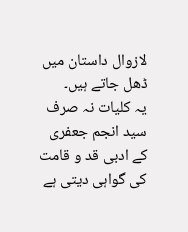لازوال داستان میں ڈھل جاتے ہیں۔
یہ کلیات نہ صرف سید انجم جعفری کے ادبی قد و قامت کی گواہی دیتی ہے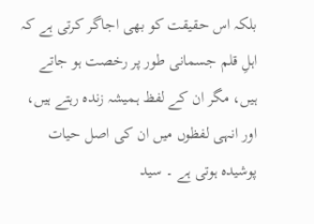بلکہ اس حقیقت کو بھی اجاگر کرتی ہے کہ اہلِ قلم جسمانی طور پر رخصت ہو جاتے ہیں، مگر ان کے لفظ ہمیشہ زندہ رہتے ہیں، اور انہی لفظوں میں ان کی اصل حیات پوشیدہ ہوتی ہے ۔ سید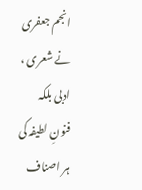انجم جعفری نے شعری ، ادبی بلکہ فنونِ لطیفہ کی ہر اصناف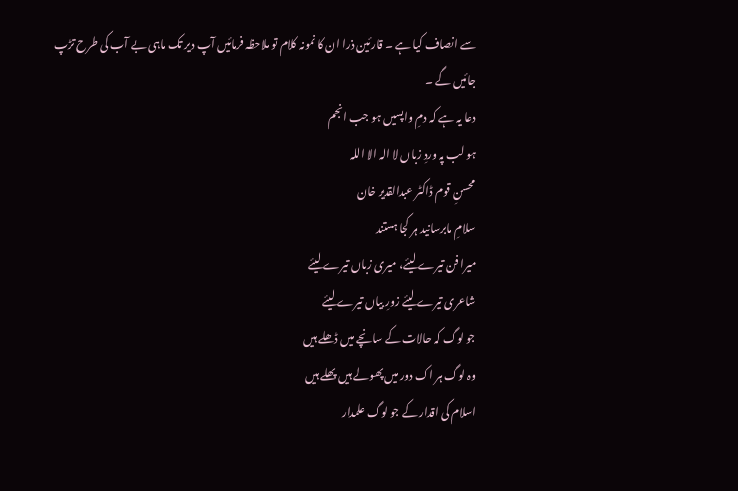سے انصاف کیا ہے ۔ قارئین ذرا ان کا نمونہ کلام تو ملاحظہ فرمائیں آپ دیر تک ماہی بے آب کی طرح تڑپ جائیں گے ۔
دعا یہ ہے کہ دمِ واپسیں ہو جب انجم
ہو لب پہ وردِ زباں لا الہ الا اللہ
محسنِ قوم ڈاکٹر عبدالقدیر خان
سلامِ مابرسانید ہر کجا ہستند
میرا فن تیرے لیئے، میری زباں تیرے لیئے
شاعری تیرے لیئے زورِ بیاں تیرے لیئے
جو لوگ کہ حالات کے سانچے میں ڈھلے ہیں
وہ لوگ ہر اک دور میں پھولے ہیں پھلے ہیں
اسلام کی اقدار کے جو لوگ علمدار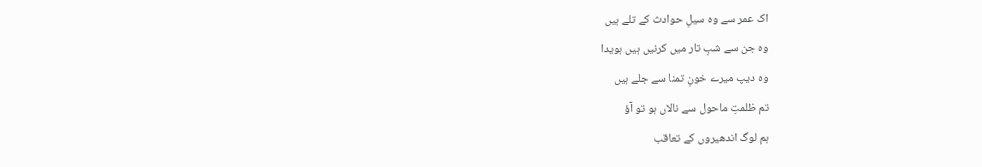اک عمر سے وہ سیلِ حوادث کے تلے ہیں
وہ جن سے شبِ تار میں کرنیں ہیں ہویدا
وہ دیپ میرے خونِ تمنا سے جلے ہیں
تم ظلمتِ ماحول سے نالاں ہو تو آؤ
ہم لوگ اندھیروں کے تعاقب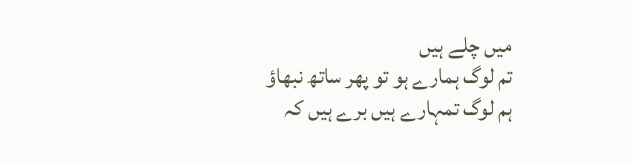میں چلے ہیں
تم لوگ ہمارے ہو تو پھر ساتھ نبھاؤ
ہم لوگ تمہارے ہیں برے ہیں کہ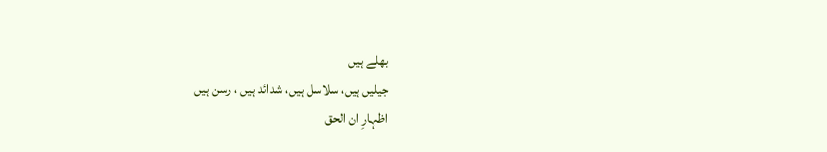بھلے ہیں
جیلیں ہیں، سلاسل ہیں، شدائد ہیں ، رسن ہیں
اظہارِ ان الحق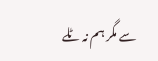سے مگر ہم نہ ٹلے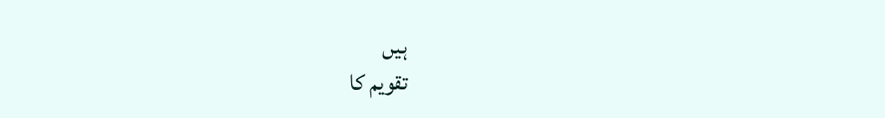ہیں
تقویم کا